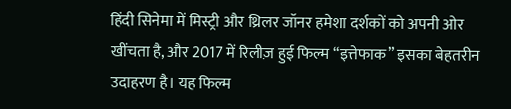हिंदी सिनेमा में मिस्ट्री और थ्रिलर जॉनर हमेशा दर्शकों को अपनी ओर खींचता है, और 2017 में रिलीज़ हुई फिल्म “इत्तेफाक” इसका बेहतरीन उदाहरण है। यह फिल्म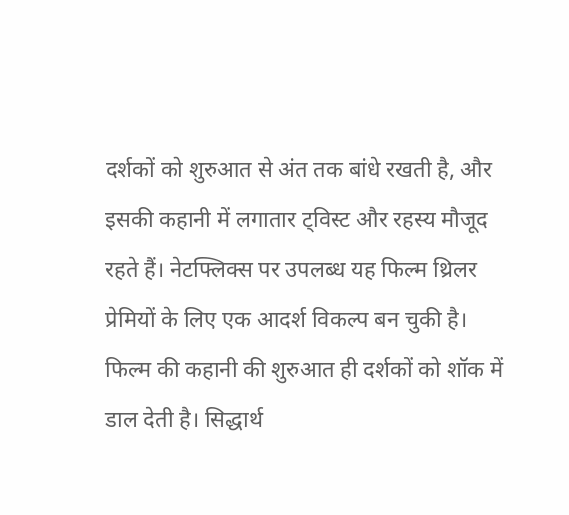दर्शकों को शुरुआत से अंत तक बांधे रखती है, और इसकी कहानी में लगातार ट्विस्ट और रहस्य मौजूद रहते हैं। नेटफ्लिक्स पर उपलब्ध यह फिल्म थ्रिलर प्रेमियों के लिए एक आदर्श विकल्प बन चुकी है।
फिल्म की कहानी की शुरुआत ही दर्शकों को शॉक में डाल देती है। सिद्धार्थ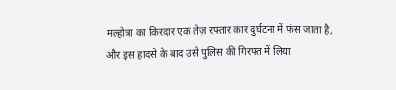मल्होत्रा का किरदार एक तेज़ रफ्तार कार दुर्घटना में फंस जाता है, और इस हादसे के बाद उसे पुलिस की गिरफ्त में लिया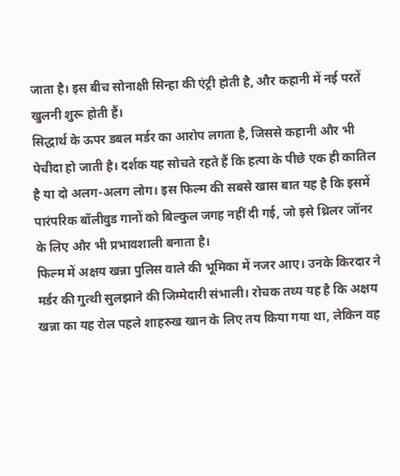जाता है। इस बीच सोनाक्षी सिन्हा की एंट्री होती है, और कहानी में नई परतें खुलनी शुरू होती हैं।
सिद्धार्थ के ऊपर डबल मर्डर का आरोप लगता है, जिससे कहानी और भी पेचीदा हो जाती है। दर्शक यह सोचते रहते हैं कि हत्या के पीछे एक ही कातिल है या दो अलग-अलग लोग। इस फिल्म की सबसे खास बात यह है कि इसमें पारंपरिक बॉलीवुड गानों को बिल्कुल जगह नहीं दी गई, जो इसे थ्रिलर जॉनर के लिए और भी प्रभावशाली बनाता है।
फिल्म में अक्षय खन्ना पुलिस वाले की भूमिका में नजर आए। उनके किरदार ने मर्डर की गुत्थी सुलझाने की जिम्मेदारी संभाली। रोचक तथ्य यह है कि अक्षय खन्ना का यह रोल पहले शाहरुख खान के लिए तय किया गया था, लेकिन वह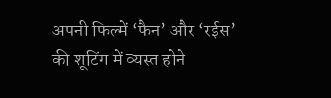अपनी फिल्में ‘फैन’ और ‘रईस’ की शूटिंग में व्यस्त होने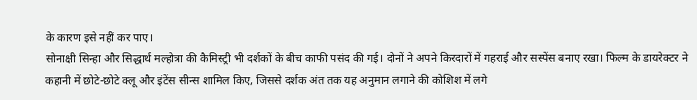के कारण इसे नहीं कर पाए।
सोनाक्षी सिन्हा और सिद्धार्थ मल्होत्रा की कैमिस्ट्री भी दर्शकों के बीच काफी पसंद की गई। दोनों ने अपने किरदारों में गहराई और सस्पेंस बनाए रखा। फिल्म के डायरेक्टर ने कहानी में छोटे-छोटे क्लू और इंटेंस सीन्स शामिल किए, जिससे दर्शक अंत तक यह अनुमान लगाने की कोशिश में लगे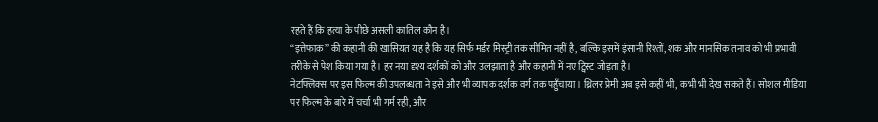रहते हैं कि हत्या के पीछे असली कातिल कौन है।
“इत्तेफाक” की कहानी की खासियत यह है कि यह सिर्फ मर्डर मिस्ट्री तक सीमित नहीं है, बल्कि इसमें इंसानी रिश्तों, शक और मानसिक तनाव को भी प्रभावी तरीके से पेश किया गया है। हर नया दृश्य दर्शकों को और उलझाता है और कहानी में नए ट्विस्ट जोड़ता है।
नेटफ्लिक्स पर इस फिल्म की उपलब्धता ने इसे और भी व्यापक दर्शक वर्ग तक पहुँचाया। थ्रिलर प्रेमी अब इसे कहीं भी, कभी भी देख सकते हैं। सोशल मीडिया पर फिल्म के बारे में चर्चा भी गर्म रही, और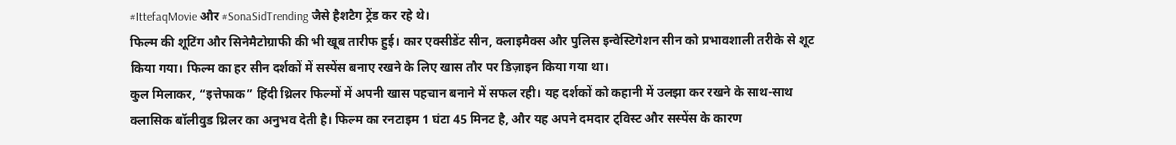#IttefaqMovie और #SonaSidTrending जैसे हैशटैग ट्रेंड कर रहे थे।
फिल्म की शूटिंग और सिनेमैटोग्राफी की भी खूब तारीफ हुई। कार एक्सीडेंट सीन, क्लाइमैक्स और पुलिस इन्वेस्टिगेशन सीन को प्रभावशाली तरीके से शूट किया गया। फिल्म का हर सीन दर्शकों में सस्पेंस बनाए रखने के लिए खास तौर पर डिज़ाइन किया गया था।
कुल मिलाकर, “इत्तेफाक” हिंदी थ्रिलर फिल्मों में अपनी खास पहचान बनाने में सफल रही। यह दर्शकों को कहानी में उलझा कर रखने के साथ-साथ क्लासिक बॉलीवुड थ्रिलर का अनुभव देती है। फिल्म का रनटाइम 1 घंटा 45 मिनट है, और यह अपने दमदार ट्विस्ट और सस्पेंस के कारण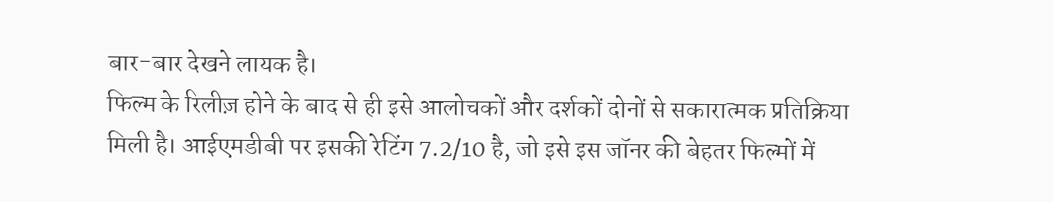बार-बार देखने लायक है।
फिल्म के रिलीज़ होने के बाद से ही इसे आलोचकों और दर्शकों दोनों से सकारात्मक प्रतिक्रिया मिली है। आईएमडीबी पर इसकी रेटिंग 7.2/10 है, जो इसे इस जॉनर की बेहतर फिल्मों में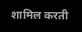शामिल करती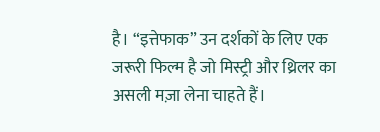है। “इत्तेफाक” उन दर्शकों के लिए एक जरूरी फिल्म है जो मिस्ट्री और थ्रिलर का असली मज़ा लेना चाहते हैं।